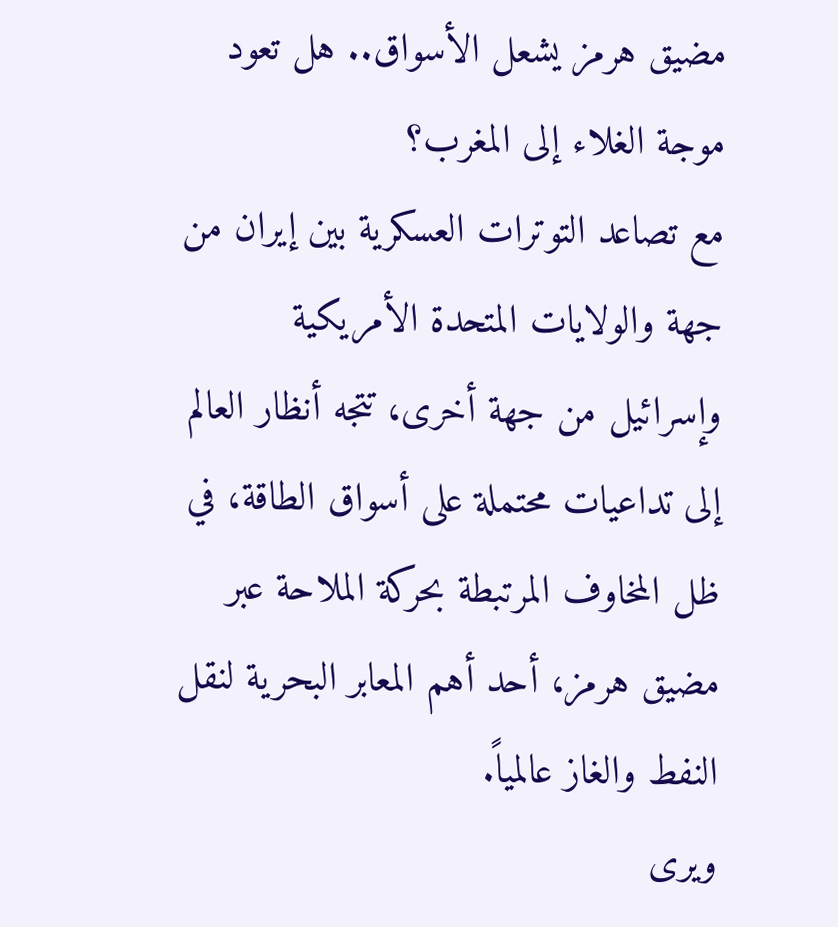مضيق هرمز يشعل الأسواق.. هل تعود موجة الغلاء إلى المغرب؟
مع تصاعد التوترات العسكرية بين إيران من جهة والولايات المتحدة الأمريكية وإسرائيل من جهة أخرى، تتجه أنظار العالم إلى تداعيات محتملة على أسواق الطاقة، في ظل المخاوف المرتبطة بحركة الملاحة عبر مضيق هرمز، أحد أهم المعابر البحرية لنقل النفط والغاز عالمياً.
ويرى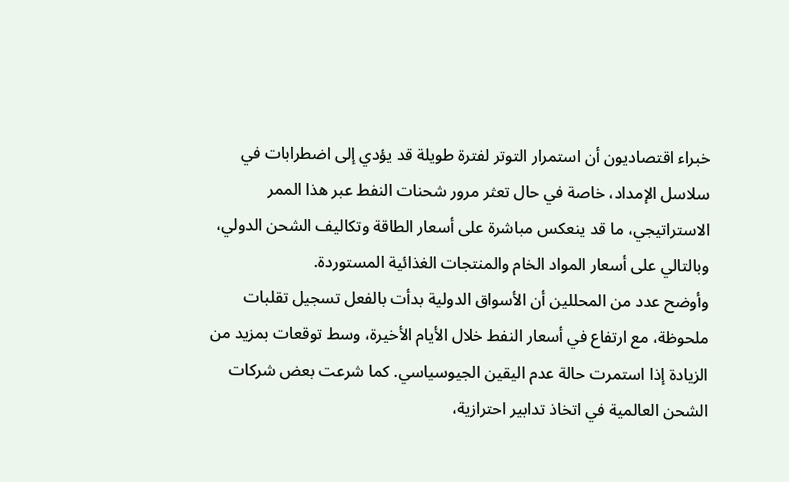خبراء اقتصاديون أن استمرار التوتر لفترة طويلة قد يؤدي إلى اضطرابات في سلاسل الإمداد، خاصة في حال تعثر مرور شحنات النفط عبر هذا الممر الاستراتيجي، ما قد ينعكس مباشرة على أسعار الطاقة وتكاليف الشحن الدولي، وبالتالي على أسعار المواد الخام والمنتجات الغذائية المستوردة.
وأوضح عدد من المحللين أن الأسواق الدولية بدأت بالفعل تسجيل تقلبات ملحوظة، مع ارتفاع في أسعار النفط خلال الأيام الأخيرة، وسط توقعات بمزيد من الزيادة إذا استمرت حالة عدم اليقين الجيوسياسي. كما شرعت بعض شركات الشحن العالمية في اتخاذ تدابير احترازية،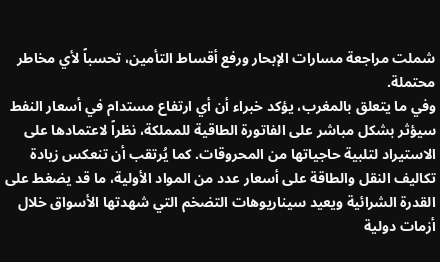شملت مراجعة مسارات الإبحار ورفع أقساط التأمين، تحسباً لأي مخاطر محتملة.
وفي ما يتعلق بالمغرب، يؤكد خبراء أن أي ارتفاع مستدام في أسعار النفط سيؤثر بشكل مباشر على الفاتورة الطاقية للمملكة، نظراً لاعتمادها على الاستيراد لتلبية حاجياتها من المحروقات. كما يُرتقب أن تنعكس زيادة تكاليف النقل والطاقة على أسعار عدد من المواد الأولية، ما قد يضغط على القدرة الشرائية ويعيد سيناريوهات التضخم التي شهدتها الأسواق خلال أزمات دولية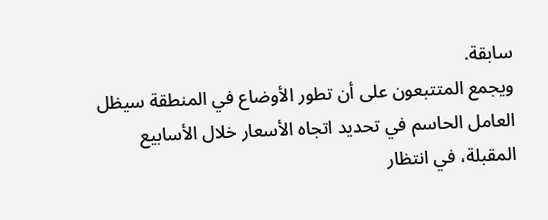سابقة.
ويجمع المتتبعون على أن تطور الأوضاع في المنطقة سيظل العامل الحاسم في تحديد اتجاه الأسعار خلال الأسابيع المقبلة، في انتظار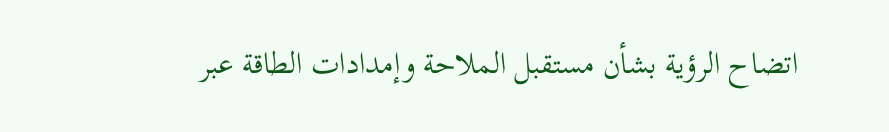اتضاح الرؤية بشأن مستقبل الملاحة وإمدادات الطاقة عبر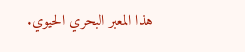هذا المعبر البحري الحيوي.